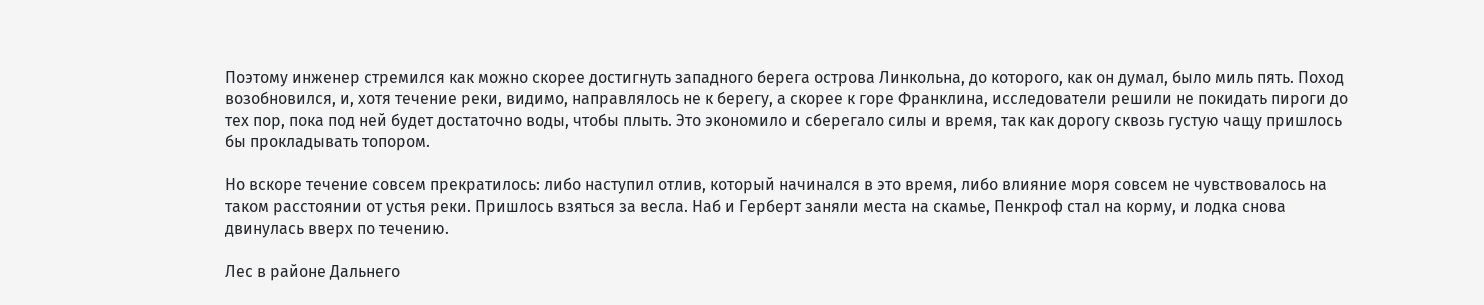Поэтому инженер стремился как можно скорее достигнуть западного берега острова Линкольна, до которого, как он думал, было миль пять. Поход возобновился, и, хотя течение реки, видимо, направлялось не к берегу, а скорее к горе Франклина, исследователи решили не покидать пироги до тех пор, пока под ней будет достаточно воды, чтобы плыть. Это экономило и сберегало силы и время, так как дорогу сквозь густую чащу пришлось бы прокладывать топором.

Но вскоре течение совсем прекратилось: либо наступил отлив, который начинался в это время, либо влияние моря совсем не чувствовалось на таком расстоянии от устья реки. Пришлось взяться за весла. Наб и Герберт заняли места на скамье, Пенкроф стал на корму, и лодка снова двинулась вверх по течению.

Лес в районе Дальнего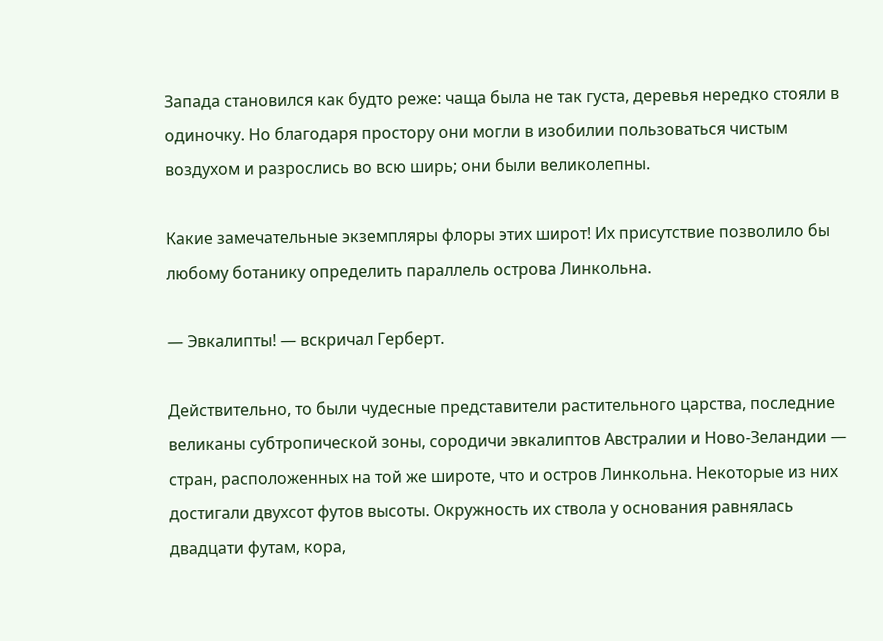Запада становился как будто реже: чаща была не так густа, деревья нередко стояли в одиночку. Но благодаря простору они могли в изобилии пользоваться чистым воздухом и разрослись во всю ширь; они были великолепны.

Какие замечательные экземпляры флоры этих широт! Их присутствие позволило бы любому ботанику определить параллель острова Линкольна.

— Эвкалипты! — вскричал Герберт.

Действительно, то были чудесные представители растительного царства, последние великаны субтропической зоны, сородичи эвкалиптов Австралии и Ново-Зеландии — стран, расположенных на той же широте, что и остров Линкольна. Некоторые из них достигали двухсот футов высоты. Окружность их ствола у основания равнялась двадцати футам, кора,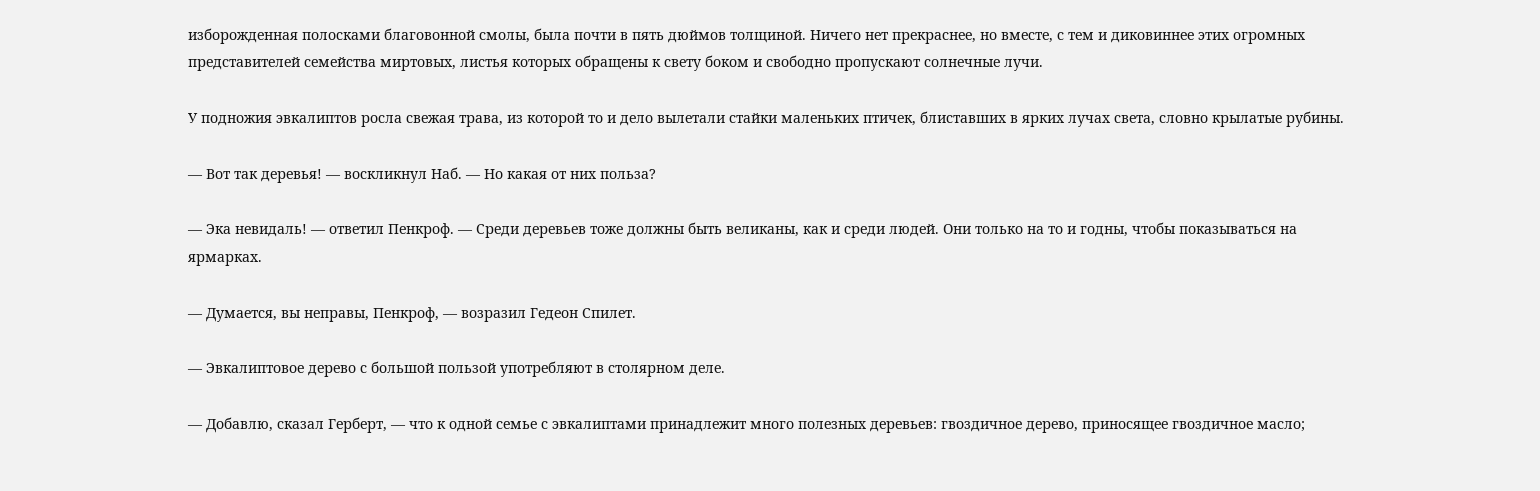изборожденная полосками благовонной смолы, была почти в пять дюймов толщиной. Ничего нет прекраснее, но вместе, с тем и диковиннее этих огромных представителей семейства миртовых, листья которых обращены к свету боком и свободно пропускают солнечные лучи.

У подножия эвкалиптов росла свежая трава, из которой то и дело вылетали стайки маленьких птичек, блиставших в ярких лучах света, словно крылатые рубины.

— Вот так деревья! — воскликнул Наб. — Но какая от них польза?

— Эка невидаль! — ответил Пенкроф. — Среди деревьев тоже должны быть великаны, как и среди людей. Они только на то и годны, чтобы показываться на ярмарках.

— Думается, вы неправы, Пенкроф, — возразил Гедеон Спилет.

— Эвкалиптовое дерево с большой пользой употребляют в столярном деле.

— Добавлю, сказал Герберт, — что к одной семье с эвкалиптами принадлежит много полезных деревьев: гвоздичное дерево, приносящее гвоздичное масло;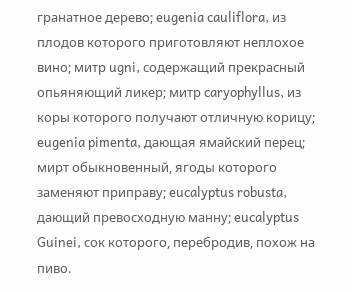гранатное дерево; eugenia cauliflora, из плодов которого приготовляют неплохое вино; митр ugni, содержащий прекрасный опьяняющий ликер; митр caryophyllus, из коры которого получают отличную корицу; eugenia pimenta, дающая ямайский перец; мирт обыкновенный, ягоды которого заменяют приправу; eucalyptus robusta, дающий превосходную манну; eucalyptus Guinei, сок которого, перебродив, похож на пиво.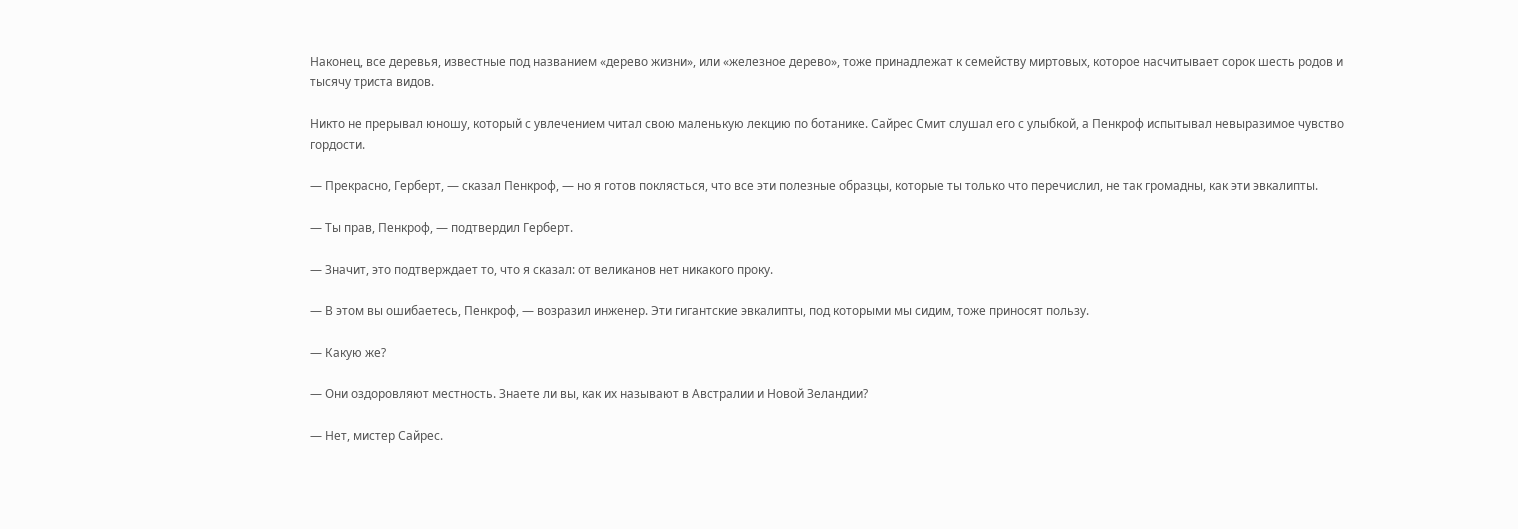Наконец, все деревья, известные под названием «дерево жизни», или «железное дерево», тоже принадлежат к семейству миртовых, которое насчитывает сорок шесть родов и тысячу триста видов.

Никто не прерывал юношу, который с увлечением читал свою маленькую лекцию по ботанике. Сайрес Смит слушал его с улыбкой, а Пенкроф испытывал невыразимое чувство гордости.

— Прекрасно, Герберт, — сказал Пенкроф, — но я готов поклясться, что все эти полезные образцы, которые ты только что перечислил, не так громадны, как эти эвкалипты.

— Ты прав, Пенкроф, — подтвердил Герберт.

— Значит, это подтверждает то, что я сказал: от великанов нет никакого проку.

— В этом вы ошибаетесь, Пенкроф, — возразил инженер. Эти гигантские эвкалипты, под которыми мы сидим, тоже приносят пользу.

— Какую же?

— Они оздоровляют местность. Знаете ли вы, как их называют в Австралии и Новой Зеландии?

— Нет, мистер Сайрес.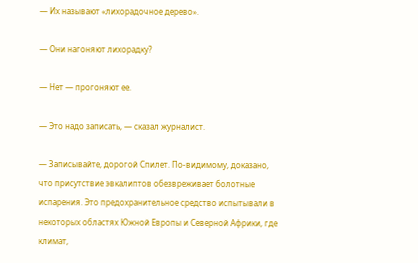— Их называют «лихорадочное дерево».

— Они нагоняют лихорадку?

— Нет — прогоняют ее.

— Это надо записать, — сказал журналист.

— Записывайте, дорогой Спилет. По-видимому, доказано, что присутствие эвкалиптов обезвреживает болотные испарения. Это предохранительное средство испытывали в некоторых областях Южной Европы и Северной Африки, где климат,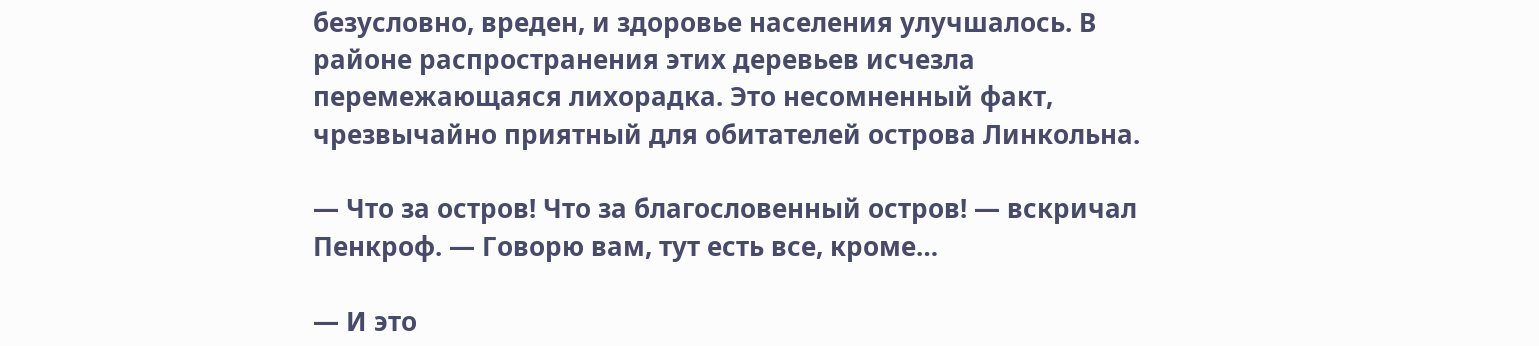безусловно, вреден, и здоровье населения улучшалось. В районе распространения этих деревьев исчезла перемежающаяся лихорадка. Это несомненный факт, чрезвычайно приятный для обитателей острова Линкольна.

— Что за остров! Что за благословенный остров! — вскричал Пенкроф. — Говорю вам, тут есть все, кроме…

— И это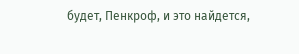будет, Пенкроф, и это найдется,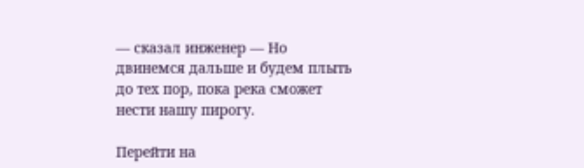— сказал инженер — Но двинемся дальше и будем плыть до тех пор, пока река сможет нести нашу пирогу.

Перейти на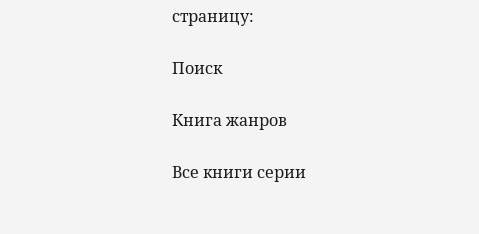страницу:

Поиск

Книга жанров

Все книги серии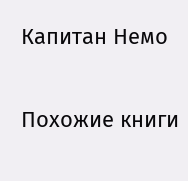Капитан Немо

Похожие книги